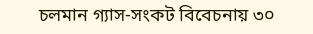চলমান গ্যাস-সংকট বিবেচনায় ৩০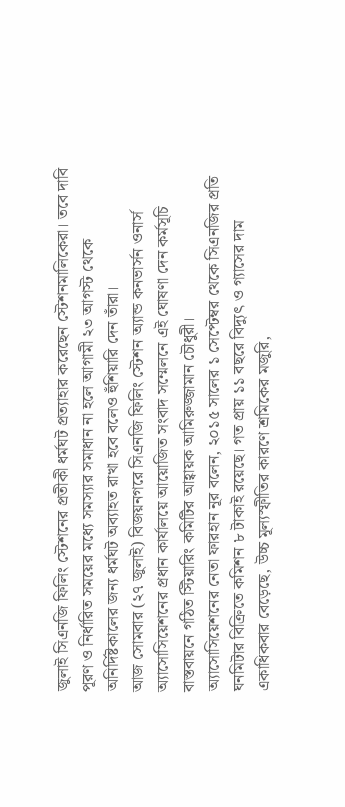জুলাই সিএনজি ফিলিং স্টেশনের প্রতীকী ধর্মঘট প্রত্যাহার করেছেন স্টেশনমালিকেরা। তবে দাবি পূরণ ও নির্ধারিত সময়ের মধ্যে সমস্যার সমাধান না হলে আগামী ২৩ আগস্ট থেকে অনির্দিষ্টকালের জন্য ধর্মঘট অব্যাহত রাখা হবে বলেও হুঁশিয়ারি দেন তাঁরা।
আজ সোমবার (২৭ জুলাই) বিজয়নগরে সিএনজি ফিলিং স্টেশন অ্যান্ড কনভার্সন ওনার্স অ্যাসোসিয়েশনের প্রধান কার্যালয়ে আয়োজিত সংবাদ সম্মেলনে এই ঘোষণা দেন কর্মসূচি বাস্তবায়নে গঠিত স্টিয়ারিং কমিটির আহ্বায়ক আমিরুজ্জামান চৌধুরী।
অ্যাসোসিয়েশনের নেতা ফারহান নূর বলেন, ২০১৫ সালের ১ সেপ্টেম্বর থেকে সিএনজির প্রতি ঘনমিটার বিক্রিতে কমিশন ৮ টাকাই রয়েছে। গত প্রায় ১১ বছরে বিদ্যুৎ ও গ্যাসের দাম একাধিকবার বেড়েছে, উচ্চ মূল্যস্ফীতির কারণে শ্রমিকের মজুরি,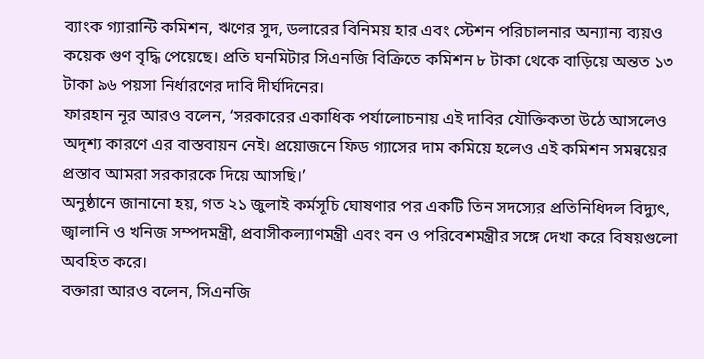ব্যাংক গ্যারান্টি কমিশন, ঋণের সুদ, ডলারের বিনিময় হার এবং স্টেশন পরিচালনার অন্যান্য ব্যয়ও কয়েক গুণ বৃদ্ধি পেয়েছে। প্রতি ঘনমিটার সিএনজি বিক্রিতে কমিশন ৮ টাকা থেকে বাড়িয়ে অন্তত ১৩ টাকা ৯৬ পয়সা নির্ধারণের দাবি দীর্ঘদিনের।
ফারহান নূর আরও বলেন, ‘সরকারের একাধিক পর্যালোচনায় এই দাবির যৌক্তিকতা উঠে আসলেও অদৃশ্য কারণে এর বাস্তবায়ন নেই। প্রয়োজনে ফিড গ্যাসের দাম কমিয়ে হলেও এই কমিশন সমন্বয়ের প্রস্তাব আমরা সরকারকে দিয়ে আসছি।’
অনুষ্ঠানে জানানো হয়, গত ২১ জুলাই কর্মসূচি ঘোষণার পর একটি তিন সদস্যের প্রতিনিধিদল বিদ্যুৎ, জ্বালানি ও খনিজ সম্পদমন্ত্রী, প্রবাসীকল্যাণমন্ত্রী এবং বন ও পরিবেশমন্ত্রীর সঙ্গে দেখা করে বিষয়গুলো অবহিত করে।
বক্তারা আরও বলেন, সিএনজি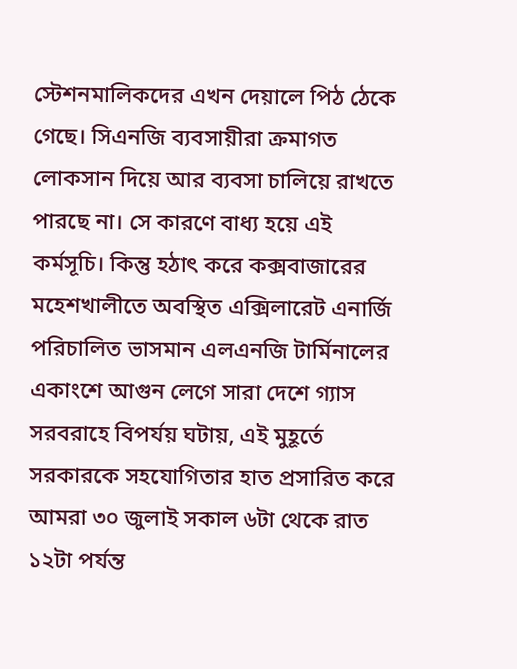স্টেশনমালিকদের এখন দেয়ালে পিঠ ঠেকে গেছে। সিএনজি ব্যবসায়ীরা ক্রমাগত লোকসান দিয়ে আর ব্যবসা চালিয়ে রাখতে পারছে না। সে কারণে বাধ্য হয়ে এই কর্মসূচি। কিন্তু হঠাৎ করে কক্সবাজারের মহেশখালীতে অবস্থিত এক্সিলারেট এনার্জি পরিচালিত ভাসমান এলএনজি টার্মিনালের একাংশে আগুন লেগে সারা দেশে গ্যাস সরবরাহে বিপর্যয় ঘটায়, এই মুহূর্তে সরকারকে সহযোগিতার হাত প্রসারিত করে আমরা ৩০ জুলাই সকাল ৬টা থেকে রাত ১২টা পর্যন্ত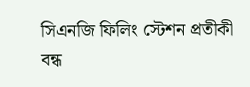সিএনজি ফিলিং স্টেশন প্রতীকী বন্ধ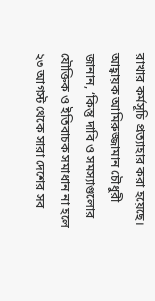রাখার কর্মসূচি প্রত্যাহার করা হয়েছে।
আহ্বায়ক আমিরুজ্জামান চৌধুরী জানান, ‘কিন্তু দাবি ও সমস্যাগুলোর যৌক্তিক ও ইতিবাচক সমাধান না হলে ২৩ আগস্ট থেকে সারা দেশের সব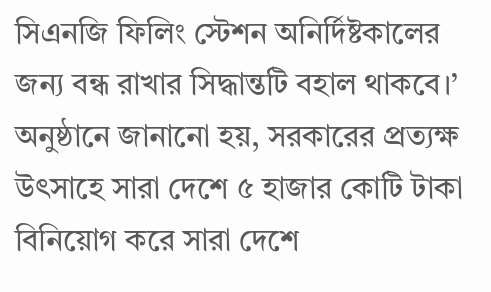সিএনজি ফিলিং স্টেশন অনির্দিষ্টকালের জন্য বন্ধ রাখার সিদ্ধান্তটি বহাল থাকবে।’
অনুষ্ঠানে জানানো হয়, সরকারের প্রত্যক্ষ উৎসাহে সারা দেশে ৫ হাজার কোটি টাকা বিনিয়োগ করে সারা দেশে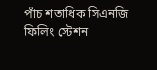পাঁচ শতাধিক সিএনজি ফিলিং স্টেশন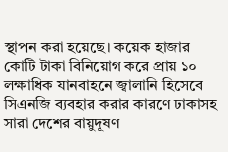স্থাপন করা হয়েছে। কয়েক হাজার কোটি টাকা বিনিয়োগ করে প্রায় ১০ লক্ষাধিক যানবাহনে জ্বালানি হিসেবে সিএনজি ব্যবহার করার কারণে ঢাকাসহ সারা দেশের বায়ুদূষণ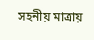সহনীয় মাত্রায়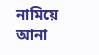নামিয়ে আনা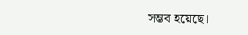সম্ভব হয়েছে।